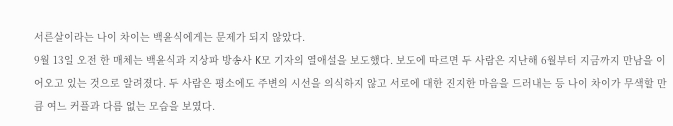서른살이라는 나이 차이는 백윤식에게는 문제가 되지 않았다.
9월 13일 오전 한 매체는 백윤식과 지상파 방송사 K모 기자의 열애설을 보도했다. 보도에 따르면 두 사람은 지난해 6월부터 지금까지 만남을 이어오고 있는 것으로 알려졌다. 두 사람은 평소에도 주변의 시선을 의식하지 않고 서로에 대한 진지한 마음을 드러내는 등 나이 차이가 무색할 만큼 여느 커플과 다름 없는 모습을 보였다.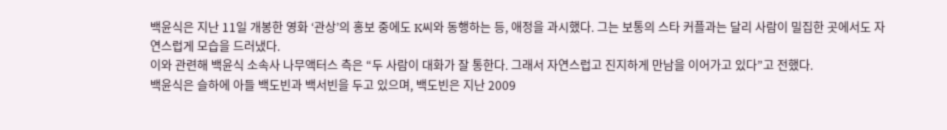백윤식은 지난 11일 개봉한 영화 ‘관상’의 홍보 중에도 K씨와 동행하는 등, 애정을 과시했다. 그는 보통의 스타 커플과는 달리 사람이 밀집한 곳에서도 자연스럽게 모습을 드러냈다.
이와 관련해 백윤식 소속사 나무액터스 측은 “두 사람이 대화가 잘 통한다. 그래서 자연스럽고 진지하게 만남을 이어가고 있다”고 전했다.
백윤식은 슬하에 아들 백도빈과 백서빈을 두고 있으며, 백도빈은 지난 2009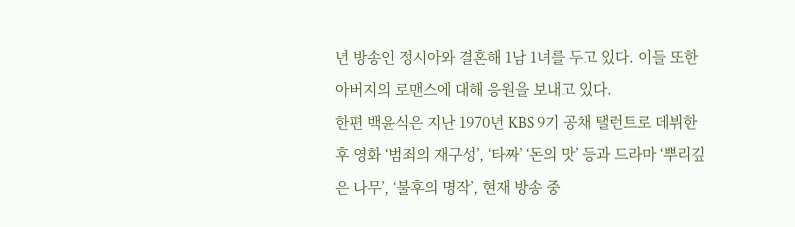년 방송인 정시아와 결혼해 1남 1녀를 두고 있다. 이들 또한 아버지의 로맨스에 대해 응원을 보내고 있다.
한편 백윤식은 지난 1970년 KBS 9기 공채 탤런트로 데뷔한 후 영화 ‘범죄의 재구성’, ‘타짜’ ‘돈의 맛’ 등과 드라마 ‘뿌리깊은 나무’, ‘불후의 명작’, 현재 방송 중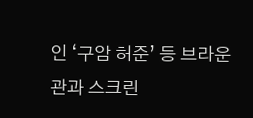인 ‘구암 허준’ 등 브라운관과 스크린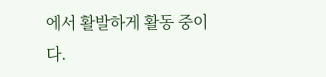에서 활발하게 활동 중이다.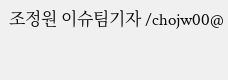조정원 이슈팀기자 /chojw00@